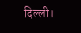दिल्ली।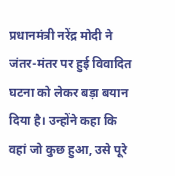प्रधानमंत्री नरेंद्र मोदी ने जंतर-मंतर पर हुई विवादित घटना को लेकर बड़ा बयान दिया है। उन्होंने कहा कि वहां जो कुछ हुआ, उसे पूरे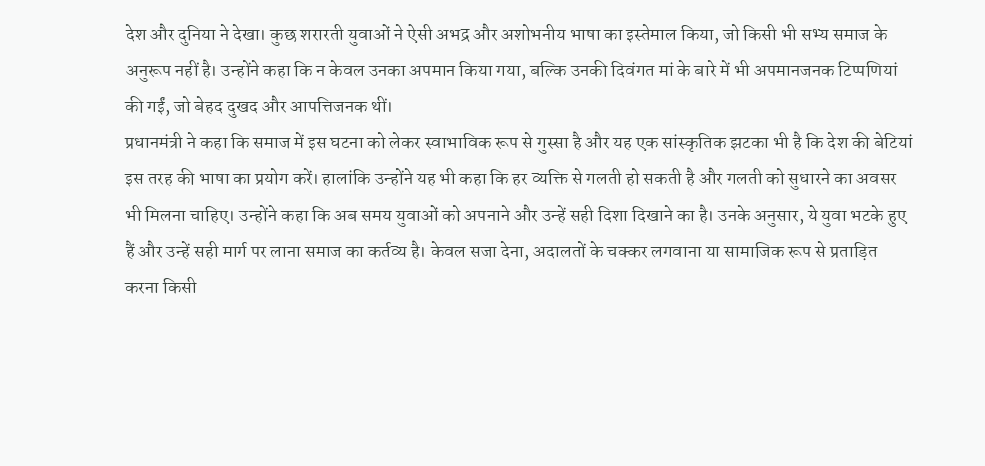देश और दुनिया ने देखा। कुछ शरारती युवाओं ने ऐसी अभद्र और अशोभनीय भाषा का इस्तेमाल किया, जो किसी भी सभ्य समाज के अनुरूप नहीं है। उन्होंने कहा कि न केवल उनका अपमान किया गया, बल्कि उनकी दिवंगत मां के बारे में भी अपमानजनक टिप्पणियां की गईं, जो बेहद दुखद और आपत्तिजनक थीं।
प्रधानमंत्री ने कहा कि समाज में इस घटना को लेकर स्वाभाविक रूप से गुस्सा है और यह एक सांस्कृतिक झटका भी है कि देश की बेटियां इस तरह की भाषा का प्रयोग करें। हालांकि उन्होंने यह भी कहा कि हर व्यक्ति से गलती हो सकती है और गलती को सुधारने का अवसर भी मिलना चाहिए। उन्होंने कहा कि अब समय युवाओं को अपनाने और उन्हें सही दिशा दिखाने का है। उनके अनुसार, ये युवा भटके हुए हैं और उन्हें सही मार्ग पर लाना समाज का कर्तव्य है। केवल सजा देना, अदालतों के चक्कर लगवाना या सामाजिक रूप से प्रताड़ित करना किसी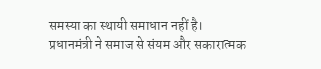समस्या का स्थायी समाधान नहीं है।
प्रधानमंत्री ने समाज से संयम और सकारात्मक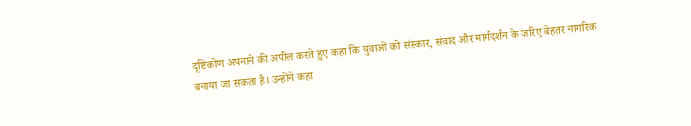दृष्टिकोण अपनाने की अपील करते हुए कहा कि युवाओं को संस्कार, संवाद और मार्गदर्शन के जरिए बेहतर नागरिक बनाया जा सकता है। उन्होंने कहा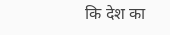कि देश का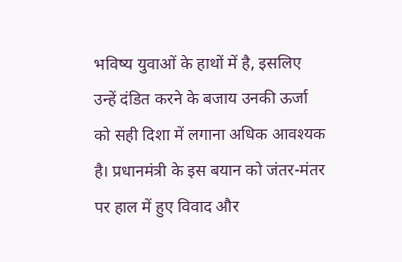भविष्य युवाओं के हाथों में है, इसलिए उन्हें दंडित करने के बजाय उनकी ऊर्जा को सही दिशा में लगाना अधिक आवश्यक है। प्रधानमंत्री के इस बयान को जंतर-मंतर पर हाल में हुए विवाद और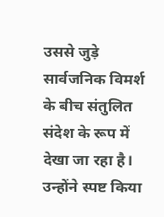उससे जुड़े सार्वजनिक विमर्श के बीच संतुलित संदेश के रूप में देखा जा रहा है। उन्होंने स्पष्ट किया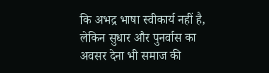कि अभद्र भाषा स्वीकार्य नहीं है, लेकिन सुधार और पुनर्वास का अवसर देना भी समाज की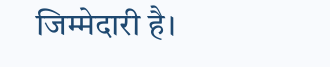जिम्मेदारी है।